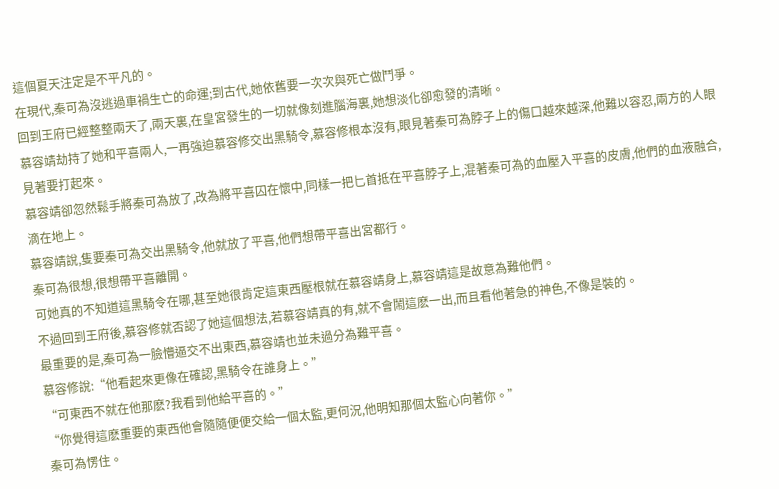這個夏天注定是不平凡的。
在現代,秦可為沒逃過車禍生亡的命運;到古代,她依舊要一次次與死亡做鬥爭。
回到王府已經整整兩天了,兩天裏,在皇宮發生的一切就像刻進腦海裏,她想淡化卻愈發的清晰。
慕容靖劫持了她和平喜兩人,一再強迫慕容修交出黑騎令,慕容修根本沒有,眼見著秦可為脖子上的傷口越來越深,他難以容忍,兩方的人眼見著要打起來。
慕容靖卻忽然鬆手將秦可為放了,改為將平喜囚在懷中,同樣一把匕首抵在平喜脖子上,混著秦可為的血壓入平喜的皮膚,他們的血液融合,滴在地上。
慕容靖說,隻要秦可為交出黑騎令,他就放了平喜,他們想帶平喜出宮都行。
秦可為很想,很想帶平喜離開。
可她真的不知道這黑騎令在哪,甚至她很肯定這東西壓根就在慕容靖身上,慕容靖這是故意為難他們。
不過回到王府後,慕容修就否認了她這個想法,若慕容靖真的有,就不會鬧這麽一出,而且看他著急的神色,不像是裝的。
最重要的是,秦可為一臉懵逼交不出東西,慕容靖也並未過分為難平喜。
慕容修說:“他看起來更像在確認,黑騎令在誰身上。”
“可東西不就在他那麽?我看到他給平喜的。”
“你覺得這麽重要的東西他會隨隨便便交給一個太監,更何況,他明知那個太監心向著你。”
秦可為愣住。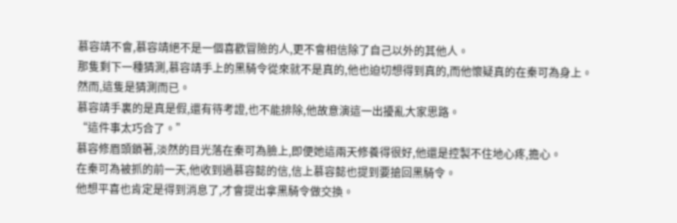慕容靖不會,慕容靖絕不是一個喜歡冒險的人,更不會相信除了自己以外的其他人。
那隻剩下一種猜測,慕容靖手上的黑騎令從來就不是真的,他也迫切想得到真的,而他懷疑真的在秦可為身上。
然而,這隻是猜測而已。
慕容靖手裏的是真是假,還有待考證,也不能排除,他故意演這一出擾亂大家思路。
“這件事太巧合了。”
慕容修眉頭鎖著,淡然的目光落在秦可為臉上,即便她這兩天修養得很好,他還是控製不住地心疼,擔心。
在秦可為被抓的前一天,他收到過慕容懿的信,信上慕容懿也提到要搶回黑騎令。
他想平喜也肯定是得到消息了,才會提出拿黑騎令做交換。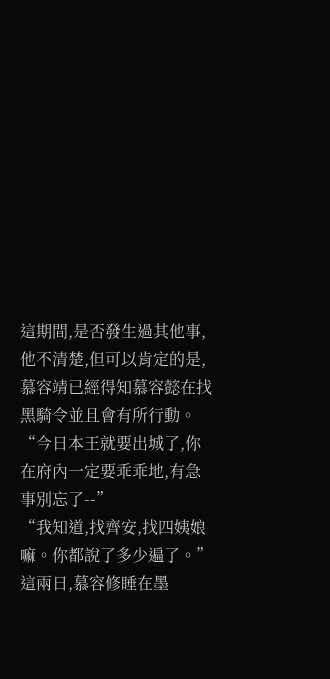這期間,是否發生過其他事,他不清楚,但可以肯定的是,慕容靖已經得知慕容懿在找黑騎令並且會有所行動。
“今日本王就要出城了,你在府內一定要乖乖地,有急事別忘了--”
“我知道,找齊安,找四姨娘嘛。你都說了多少遍了。”
這兩日,慕容修睡在墨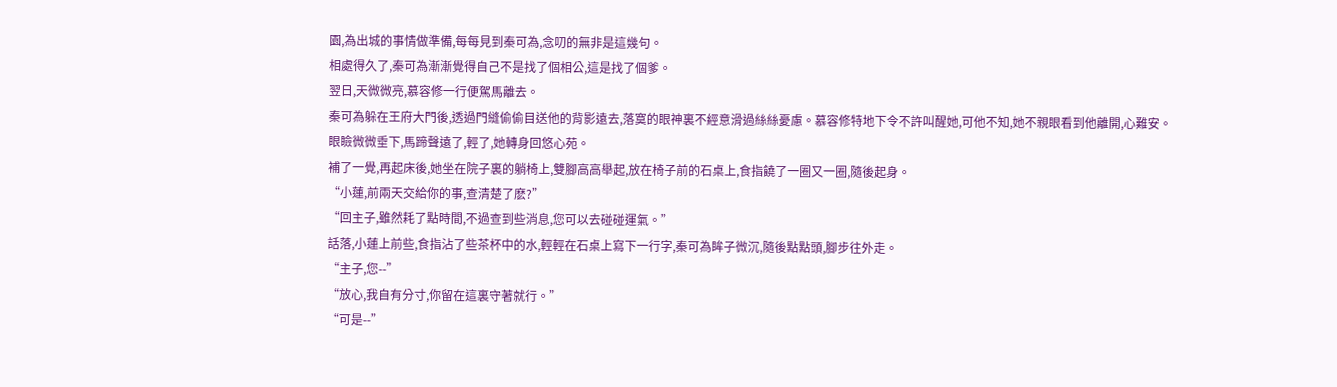園,為出城的事情做準備,每每見到秦可為,念叨的無非是這幾句。
相處得久了,秦可為漸漸覺得自己不是找了個相公,這是找了個爹。
翌日,天微微亮,慕容修一行便駕馬離去。
秦可為躲在王府大門後,透過門縫偷偷目送他的背影遠去,落寞的眼神裏不經意滑過絲絲憂慮。慕容修特地下令不許叫醒她,可他不知,她不親眼看到他離開,心難安。
眼瞼微微垂下,馬蹄聲遠了,輕了,她轉身回悠心苑。
補了一覺,再起床後,她坐在院子裏的躺椅上,雙腳高高舉起,放在椅子前的石桌上,食指饒了一圈又一圈,隨後起身。
“小蓮,前兩天交給你的事,查清楚了麽?”
“回主子,雖然耗了點時間,不過查到些消息,您可以去碰碰運氣。”
話落,小蓮上前些,食指沾了些茶杯中的水,輕輕在石桌上寫下一行字,秦可為眸子微沉,隨後點點頭,腳步往外走。
“主子,您--”
“放心,我自有分寸,你留在這裏守著就行。”
“可是--”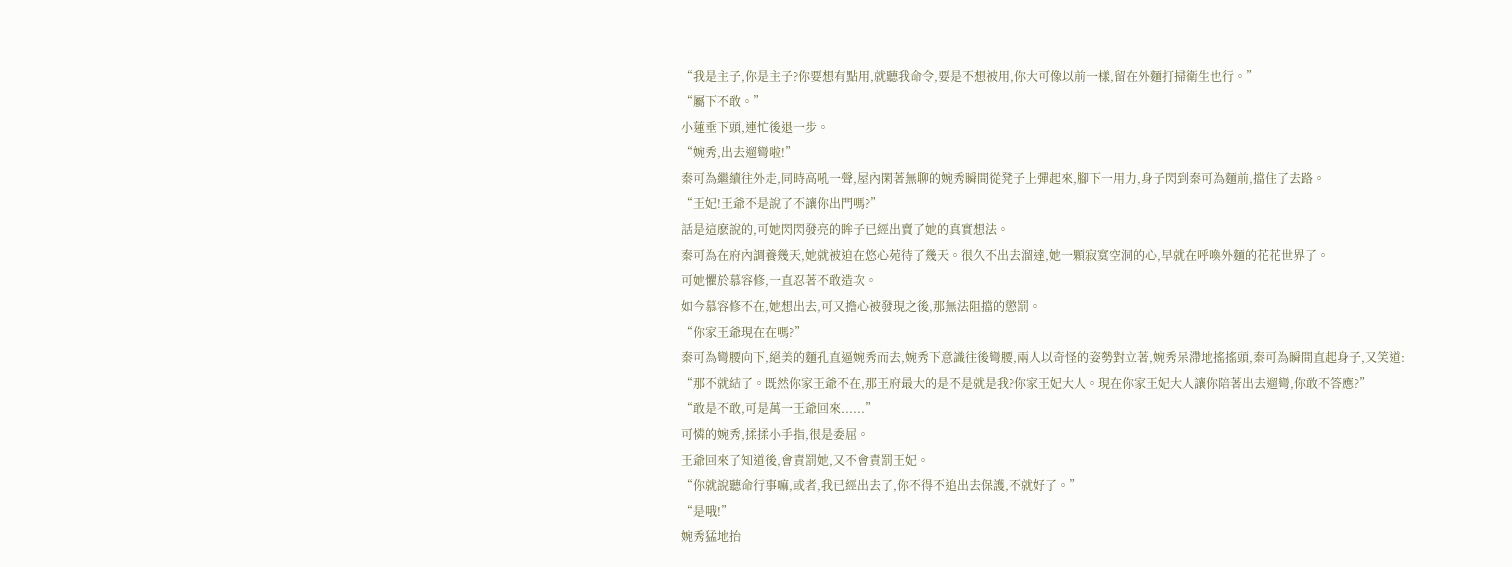“我是主子,你是主子?你要想有點用,就聽我命令,要是不想被用,你大可像以前一樣,留在外麵打掃衛生也行。”
“屬下不敢。”
小蓮垂下頭,連忙後退一步。
“婉秀,出去遛彎啦!”
秦可為繼續往外走,同時高吼一聲,屋內閑著無聊的婉秀瞬間從凳子上彈起來,腳下一用力,身子閃到秦可為麵前,擋住了去路。
“王妃!王爺不是說了不讓你出門嗎?”
話是這麽說的,可她閃閃發亮的眸子已經出賣了她的真實想法。
秦可為在府內調養幾天,她就被迫在悠心苑待了幾天。很久不出去溜達,她一顆寂寞空洞的心,早就在呼喚外麵的花花世界了。
可她懼於慕容修,一直忍著不敢造次。
如今慕容修不在,她想出去,可又擔心被發現之後,那無法阻擋的懲罰。
“你家王爺現在在嗎?”
秦可為彎腰向下,絕美的麵孔直逼婉秀而去,婉秀下意識往後彎腰,兩人以奇怪的姿勢對立著,婉秀呆滯地搖搖頭,秦可為瞬間直起身子,又笑道:
“那不就結了。既然你家王爺不在,那王府最大的是不是就是我?你家王妃大人。現在你家王妃大人讓你陪著出去遛彎,你敢不答應?”
“敢是不敢,可是萬一王爺回來......”
可憐的婉秀,揉揉小手指,很是委屈。
王爺回來了知道後,會責罰她,又不會責罰王妃。
“你就說聽命行事嘛,或者,我已經出去了,你不得不追出去保護,不就好了。”
“是哦!”
婉秀猛地抬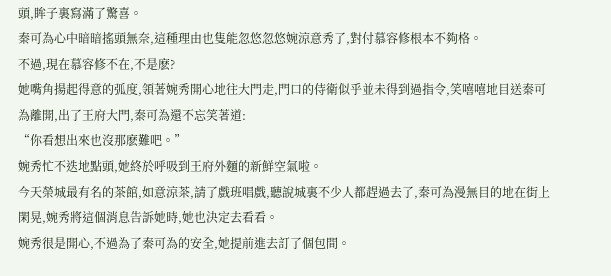頭,眸子裏寫滿了驚喜。
秦可為心中暗暗搖頭無奈,這種理由也隻能忽悠忽悠婉涼意秀了,對付慕容修根本不夠格。
不過,現在慕容修不在,不是麽?
她嘴角揚起得意的弧度,領著婉秀開心地往大門走,門口的侍衛似乎並未得到過指令,笑嘻嘻地目送秦可為離開,出了王府大門,秦可為還不忘笑著道:
“你看想出來也沒那麽難吧。”
婉秀忙不迭地點頭,她終於呼吸到王府外麵的新鮮空氣啦。
今天榮城最有名的茶館,如意涼茶,請了戲班唱戲,聽說城裏不少人都趕過去了,秦可為漫無目的地在街上閑晃,婉秀將這個消息告訴她時,她也決定去看看。
婉秀很是開心,不過為了秦可為的安全,她提前進去訂了個包間。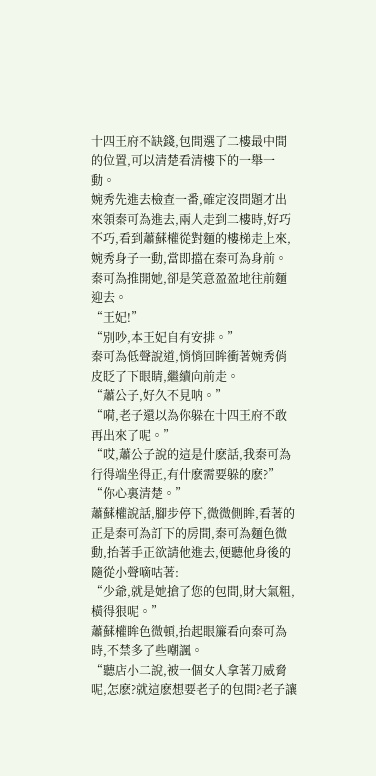十四王府不缺錢,包間選了二樓最中間的位置,可以清楚看清樓下的一舉一動。
婉秀先進去檢查一番,確定沒問題才出來領秦可為進去,兩人走到二樓時,好巧不巧,看到蕭蘇權從對麵的樓梯走上來,婉秀身子一動,當即擋在秦可為身前。
秦可為推開她,卻是笑意盈盈地往前麵迎去。
“王妃!”
“別吵,本王妃自有安排。”
秦可為低聲說道,悄悄回眸衝著婉秀俏皮眨了下眼睛,繼續向前走。
“蕭公子,好久不見呐。”
“嗬,老子還以為你躲在十四王府不敢再出來了呢。”
“哎,蕭公子說的這是什麽話,我秦可為行得端坐得正,有什麽需要躲的麽?”
“你心裏清楚。”
蕭蘇權說話,腳步停下,微微側眸,看著的正是秦可為訂下的房間,秦可為麵色微動,抬著手正欲請他進去,便聽他身後的隨從小聲嘀咕著:
“少爺,就是她搶了您的包間,財大氣粗,橫得狠呢。”
蕭蘇權眸色微頓,抬起眼簾看向秦可為時,不禁多了些嘲諷。
“聽店小二說,被一個女人拿著刀威脅呢,怎麽?就這麽想要老子的包間?老子讓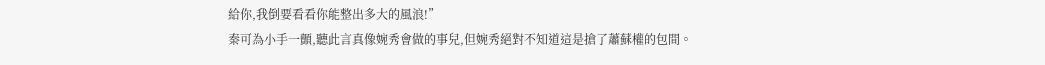給你,我倒要看看你能整出多大的風浪!”
秦可為小手一顫,聽此言真像婉秀會做的事兒,但婉秀絕對不知道這是搶了蕭蘇權的包間。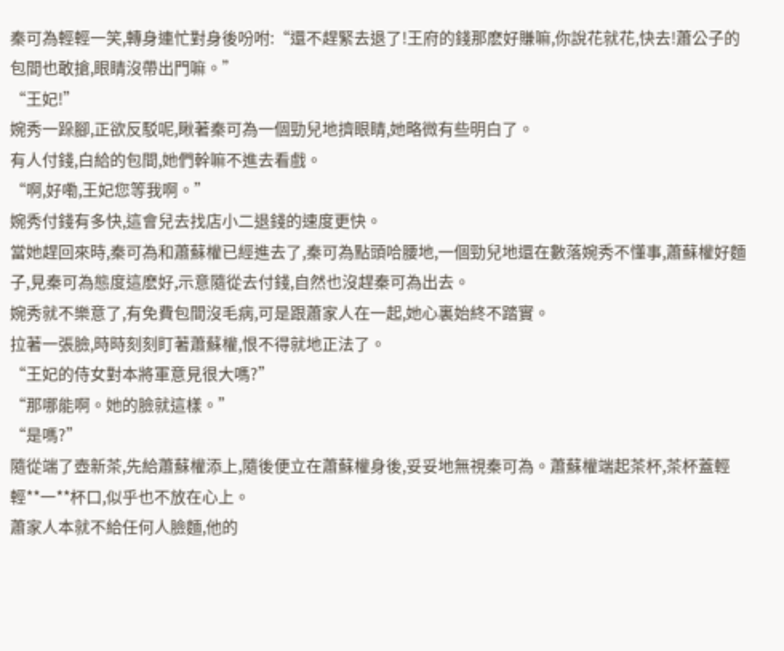秦可為輕輕一笑,轉身連忙對身後吩咐:“還不趕緊去退了!王府的錢那麽好賺嘛,你說花就花,快去!蕭公子的包間也敢搶,眼睛沒帶出門嘛。”
“王妃!”
婉秀一跺腳,正欲反駁呢,瞅著秦可為一個勁兒地擠眼睛,她略微有些明白了。
有人付錢,白給的包間,她們幹嘛不進去看戲。
“啊,好嘞,王妃您等我啊。”
婉秀付錢有多快,這會兒去找店小二退錢的速度更快。
當她趕回來時,秦可為和蕭蘇權已經進去了,秦可為點頭哈腰地,一個勁兒地還在數落婉秀不懂事,蕭蘇權好麵子,見秦可為態度這麽好,示意隨從去付錢,自然也沒趕秦可為出去。
婉秀就不樂意了,有免費包間沒毛病,可是跟蕭家人在一起,她心裏始終不踏實。
拉著一張臉,時時刻刻盯著蕭蘇權,恨不得就地正法了。
“王妃的侍女對本將軍意見很大嗎?”
“那哪能啊。她的臉就這樣。”
“是嗎?”
隨從端了壺新茶,先給蕭蘇權添上,隨後便立在蕭蘇權身後,妥妥地無視秦可為。蕭蘇權端起茶杯,茶杯蓋輕輕**一**杯口,似乎也不放在心上。
蕭家人本就不給任何人臉麵,他的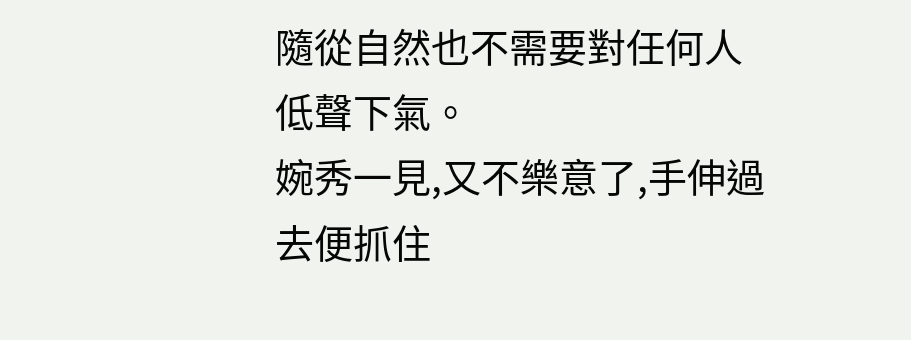隨從自然也不需要對任何人低聲下氣。
婉秀一見,又不樂意了,手伸過去便抓住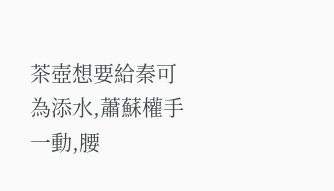茶壺想要給秦可為添水,蕭蘇權手一動,腰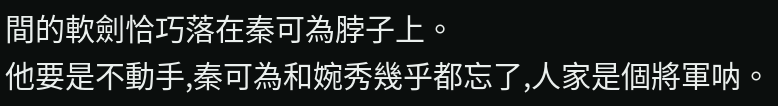間的軟劍恰巧落在秦可為脖子上。
他要是不動手,秦可為和婉秀幾乎都忘了,人家是個將軍呐。